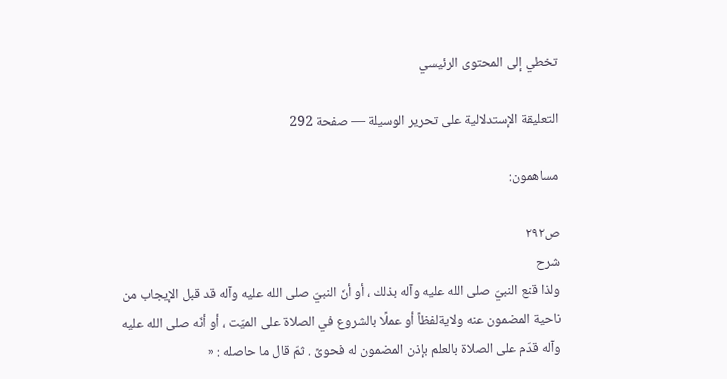تخطي إلى المحتوى الرئيسي

التعليقة الإستدلالية على تحرير الوسيلة — صفحة 292

مساهمون:

ص٢٩٢
شرح
ولذا قنع النبيّ صلى الله عليه وآله بذلك ، أو أنّ النبيّ صلى الله عليه وآله قد قبل الإيجاب من ناحية المضمون عنه ولايةلفظاً أو عملًا بالشروع في الصلاة على الميّت ، أو أنّه صلى الله عليه وآله قدّم على الصلاة بالعلم بإذن المضمون له فحوىً . ثمّ قال ما حاصله : «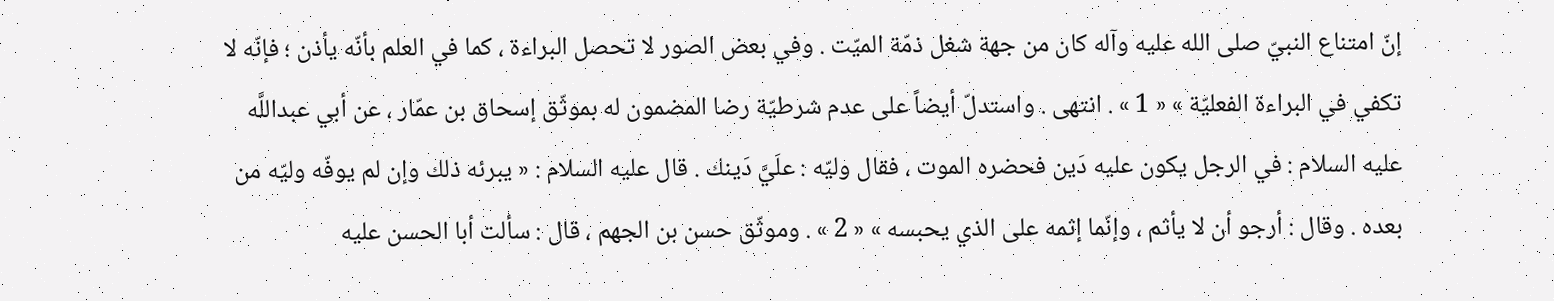إنّ امتناع النبيّ صلى الله عليه وآله كان من جهة شغل ذمّة الميّت . وفي بعض الصور لا تحصل البراءة ، كما في العلم بأنّه يأذن ؛ فإنّه لا تكفي في البراءة الفعليّة » « 1 » . انتهى . واستدلّ أيضاً على عدم شرطيّة رضا المضمون له بموثّق إسحاق بن عمّار ، عن أبي عبداللَّه عليه السلام : في الرجل يكون عليه دَين فحضره الموت ، فقال وليّه : علَيَّ دَينك . قال عليه السلام : « يبرئه ذلك وإن لم يوفّه وليّه من بعده . وقال : أرجو أن لا يأثم ، وإنّما إثمه على الذي يحبسه » « 2 » . وموثّق حسن بن الجهم ، قال : سألت أبا الحسن عليه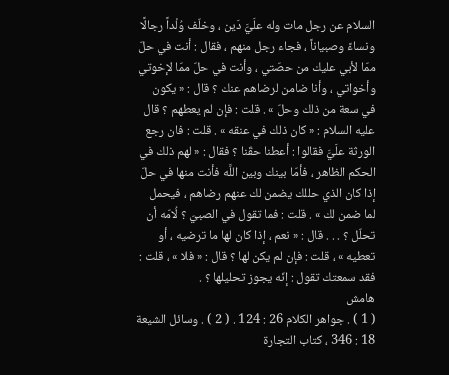السلام عن رجل مات وله علَيَّ دَين ، وخلّف وُلْداً رجالًا ونساءً وصبياناً ، فجاء رجل منهم ، فقال : أنت في حلّ ممّا لأبي عليك من حصّتي ، وأنت في حلّ ممّا لإخوتي وأخواتي ، وأنا ضامن لرضاهم عنك ؟ قال : « يكون في سعة من ذلك وحلّ » . قلت : فإن لم يعطهم ؟ قال عليه السلام : « كان ذلك في عنقه » . قلت : فان رجع الورثة علَيَّ فقالوا : أعطنا حقّنا ؟ فقال : « لهم ذلك في الحكم الظاهر ، فأمّا بينك وبين اللَّه فأنت منها في حلّ إذا كان الذي حللك يضمن لك عنهم رضاهم ، فيحمل لما ضمن لك » . قلت : فما تقول في الصبيّ ؟ لُامّه أن تحلّل ؟ . . . قال : « نعم ، إذا كان لها ما ترضيه ، أو تعطيه » ، قلت : فإن لم يكن لها ؟ قال : « فلا » ، قلت : فقد سمعتك تقول : إنّه يجوز تحليلها ؟ .
هامش
( 1 ) . جواهر الكلام 26 : 124 . ( 2 ) . وسائل الشيعة 18 : 346 ، كتاب التجارة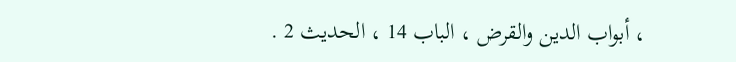، أبواب الدين والقرض ، الباب 14 ، الحديث 2 .